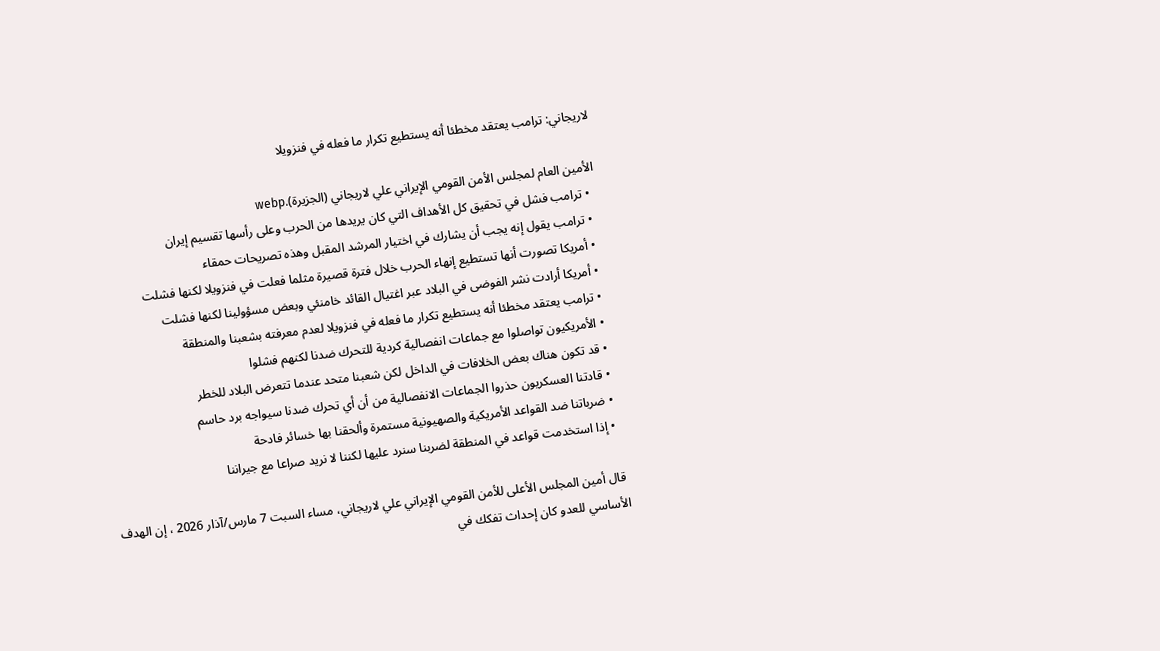لاريجاني: ترامب يعتقد مخطئا أنه يستطيع تكرار ما فعله في فنزويلا

الأمين العام لمجلس الأمن القومي الإيراني علي لاريجاني (الجزيرة).webp
  • ترامب فشل في تحقيق كل الأهداف التي كان يريدها من الحرب وعلى رأسها تقسيم إيران
  • ترامب يقول إنه يجب أن يشارك في اختيار المرشد المقبل وهذه تصريحات حمقاء
  • أمريكا تصورت أنها تستطيع إنهاء الحرب خلال فترة قصيرة مثلما فعلت في فنزويلا لكنها فشلت
  • أمريكا أرادت نشر الفوضى في البلاد عبر اغتيال القائد خامنئي وبعض مسؤولينا لكنها فشلت
  • ترامب يعتقد مخطئا أنه يستطيع تكرار ما فعله في فنزويلا لعدم معرفته بشعبنا والمنطقة
  • الأمريكيون تواصلوا مع جماعات انفصالية كردية للتحرك ضدنا لكنهم فشلوا
  • قد تكون هناك بعض الخلافات في الداخل لكن شعبنا متحد عندما تتعرض البلاد للخطر
  • قادتنا العسكريون حذروا الجماعات الانفصالية من أن أي تحرك ضدنا سيواجه برد حاسم
  • ضرباتنا ضد القواعد الأمريكية والصهيونية مستمرة وألحقنا بها خسائر فادحة
  • إذا استخدمت قواعد في المنطقة لضربنا سنرد عليها لكننا لا نريد صراعا مع جيراننا

 قال أمين المجلس الأعلى للأمن القومي الإيراني علي لاريجاني، مساء السبت 7 مارس/آذار 2026 ، إن الهدف الأساسي للعدو كان إحداث تفكك في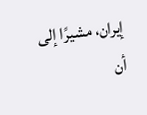إيران، مشيرًا إلى أن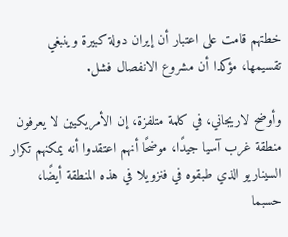خطتهم قامت على اعتبار أن إيران دولة كبيرة وينبغي تقسيمها، مؤكدا أن مشروع الانفصال فشل.

وأوضح لاريجاني، في كلمة متلفزة، إن الأمريكيين لا يعرفون منطقة غرب آسيا جيدًا، موضحًا أنهم اعتقدوا أنه يمكنهم تكرار السيناريو الذي طبقوه في فنزويلا في هذه المنطقة أيضًا، حسبما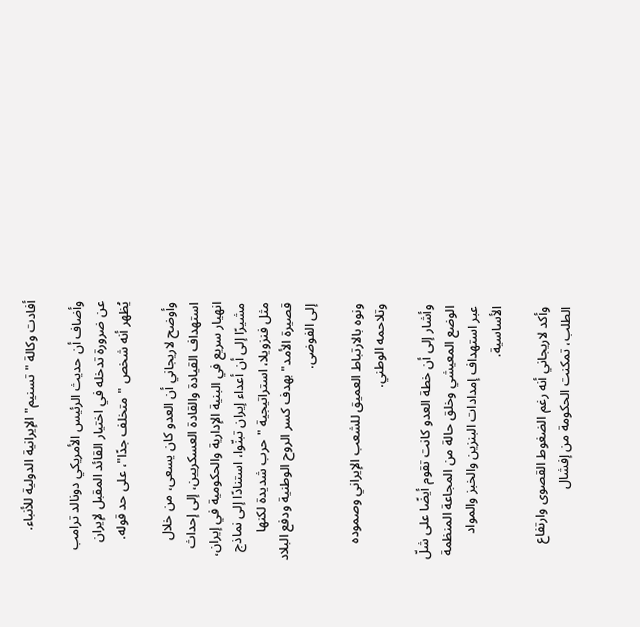أفادت وكالة "تسنيم" الإيرانية الدولية للأنباء.

وأضاف أن حديث الرئيس الأمريكي دونالد ترامب عن ضرورة تدخله في اختيار القائد المقبل لإيران يُظهر أنه شخص "متخلف جدًا"، على حد قوله.

وأوضح لاريجاني أن العدو كان يسعى، من خلال استهداف القيادة والقادة العسكريين، إلى إحداث انهيار سريع في البنية الإدارية والحكومية في إيران، مشيرًا إلى أن أعداء إيران تبنّوا، استنادًا إلى نماذج مثل فنزويلا، استراتيجية "حرب شديدة لكنها قصيرة الأمد" بهدف كسر الروح الوطنية ودفع البلاد إلى الفوضى.

ونوه بالارتباط العميق للشعب الإيراني وصموده وتلاحمه الوطني.

وأشار إلى أن خطة العدو كانت تقوم أيضًا على شلّ الوضع المعيشي وخلق حالة من المجاعة المنظمة عبر استهداف إمدادات البنزين والخبز والمواد الأساسية.

وأكد لاريجاني أنه رغم الضغوط القصوى وارتفاع الطلب، تمكنت الحكومة من إفشال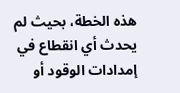هذه الخطة، بحيث لم يحدث أي انقطاع في إمدادات الوقود أو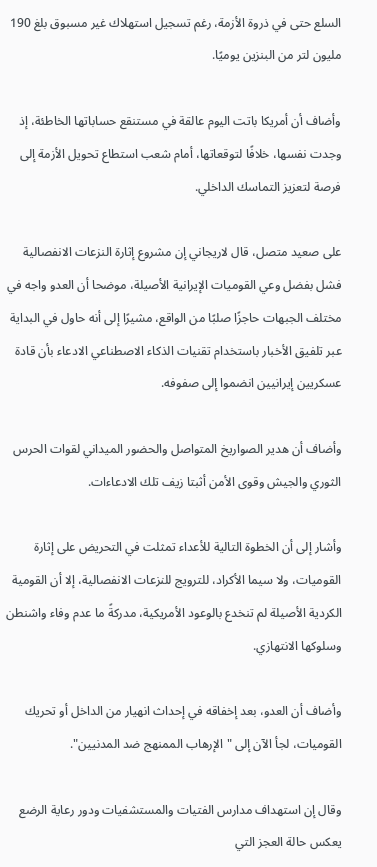السلع حتى في ذروة الأزمة، رغم تسجيل استهلاك غير مسبوق بلغ 190 مليون لتر من البنزين يوميًا.

وأضاف أن أمريكا باتت اليوم عالقة في مستنقع حساباتها الخاطئة، إذ وجدت نفسها، خلافًا لتوقعاتها، أمام شعب استطاع تحويل الأزمة إلى فرصة لتعزيز التماسك الداخلي.

على صعيد متصل، قال لاريجاني إن مشروع إثارة النزعات الانفصالية فشل بفضل وعي القوميات الإيرانية الأصيلة، موضحا أن العدو واجه في مختلف الجبهات حاجزًا صلبًا من الواقع، مشيرًا إلى أنه حاول في البداية عبر تلفيق الأخبار باستخدام تقنيات الذكاء الاصطناعي الادعاء بأن قادة عسكريين إيرانيين انضموا إلى صفوفه.

وأضاف أن هدير الصواريخ المتواصل والحضور الميداني لقوات الحرس الثوري والجيش وقوى الأمن أثبتا زيف تلك الادعاءات.

وأشار إلى أن الخطوة التالية للأعداء تمثلت في التحريض على إثارة القوميات، ولا سيما الأكراد، للترويج للنزعات الانفصالية، إلا أن القومية الكردية الأصيلة لم تنخدع بالوعود الأمريكية، مدركةً ما عدم وفاء واشنطن وسلوكها الانتهازي.

وأضاف أن العدو، بعد إخفاقه في إحداث انهيار من الداخل أو تحريك القوميات، لجأ الآن إلى "الإرهاب الممنهج ضد المدنيين".

وقال إن استهداف مدارس الفتيات والمستشفيات ودور رعاية الرضع يعكس حالة العجز التي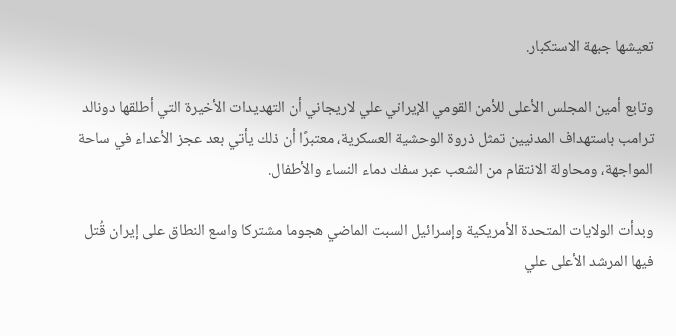تعيشها جبهة الاستكبار.

وتابع أمين المجلس الأعلى للأمن القومي الإيراني علي لاريجاني أن التهديدات الأخيرة التي أطلقها دونالد ترامب باستهداف المدنيين تمثل ذروة الوحشية العسكرية، معتبرًا أن ذلك يأتي بعد عجز الأعداء في ساحة المواجهة، ومحاولة الانتقام من الشعب عبر سفك دماء النساء والأطفال.

وبدأت الولايات المتحدة الأمريكية وإسرائيل السبت الماضي هجوما مشتركا واسع النطاق على إيران قُتل فيها المرشد الأعلى علي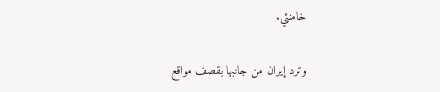خامنئي.

وترد إيران من جانبها بقصف مواقع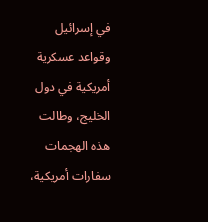في إسرائيل وقواعد عسكرية أمريكية في دول الخليج، وطالت هذه الهجمات سفارات أمريكية،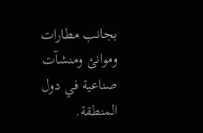بجانب مطارات وموانئ ومنشآت صناعية في دول المنطقة.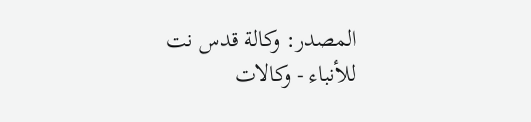المصدر: وكالة قدس نت للأنباء - وكالات